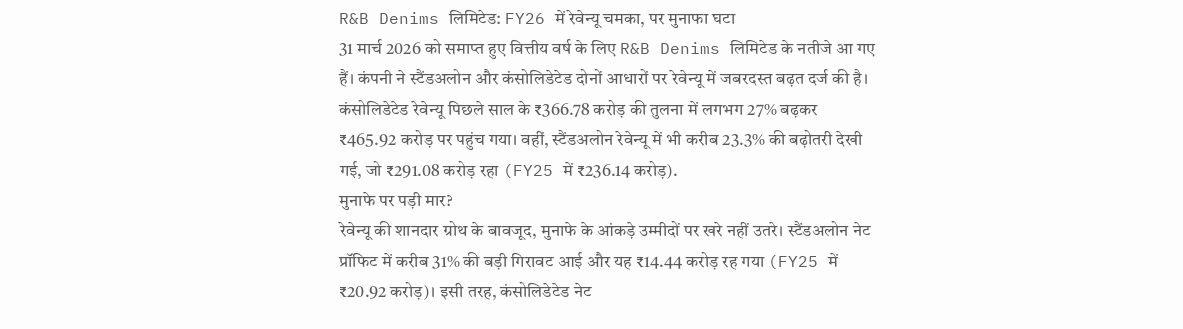R&B Denims लिमिटेड: FY26 में रेवेन्यू चमका, पर मुनाफा घटा
31 मार्च 2026 को समाप्त हुए वित्तीय वर्ष के लिए R&B Denims लिमिटेड के नतीजे आ गए हैं। कंपनी ने स्टैंडअलोन और कंसोलिडेटेड दोनों आधारों पर रेवेन्यू में जबरदस्त बढ़त दर्ज की है। कंसोलिडेटेड रेवेन्यू पिछले साल के ₹366.78 करोड़ की तुलना में लगभग 27% बढ़कर ₹465.92 करोड़ पर पहुंच गया। वहीं, स्टैंडअलोन रेवेन्यू में भी करीब 23.3% की बढ़ोतरी देखी गई, जो ₹291.08 करोड़ रहा (FY25 में ₹236.14 करोड़).
मुनाफे पर पड़ी मार?
रेवेन्यू की शानदार ग्रोथ के बावजूद, मुनाफे के आंकड़े उम्मीदों पर खरे नहीं उतरे। स्टैंडअलोन नेट प्रॉफिट में करीब 31% की बड़ी गिरावट आई और यह ₹14.44 करोड़ रह गया (FY25 में ₹20.92 करोड़)। इसी तरह, कंसोलिडेटेड नेट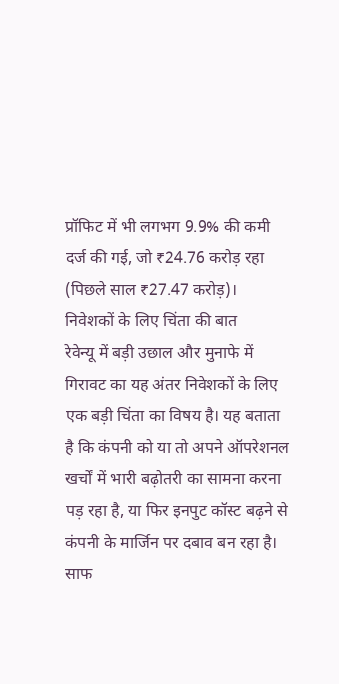प्रॉफिट में भी लगभग 9.9% की कमी दर्ज की गई, जो ₹24.76 करोड़ रहा (पिछले साल ₹27.47 करोड़)।
निवेशकों के लिए चिंता की बात
रेवेन्यू में बड़ी उछाल और मुनाफे में गिरावट का यह अंतर निवेशकों के लिए एक बड़ी चिंता का विषय है। यह बताता है कि कंपनी को या तो अपने ऑपरेशनल खर्चों में भारी बढ़ोतरी का सामना करना पड़ रहा है, या फिर इनपुट कॉस्ट बढ़ने से कंपनी के मार्जिन पर दबाव बन रहा है। साफ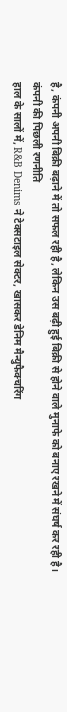है, कंपनी अपनी बिक्री बढ़ाने में तो सफल रही है, लेकिन उस बढ़ी हुई बिक्री से होने वाले मुनाफे को बनाए रखने में संघर्ष कर रही है।
कंपनी की पिछली रणनीति
हाल के सालों में, R&B Denims ने टेक्सटाइल सेक्टर, खासकर डेनिम मैन्युफैक्चरिंग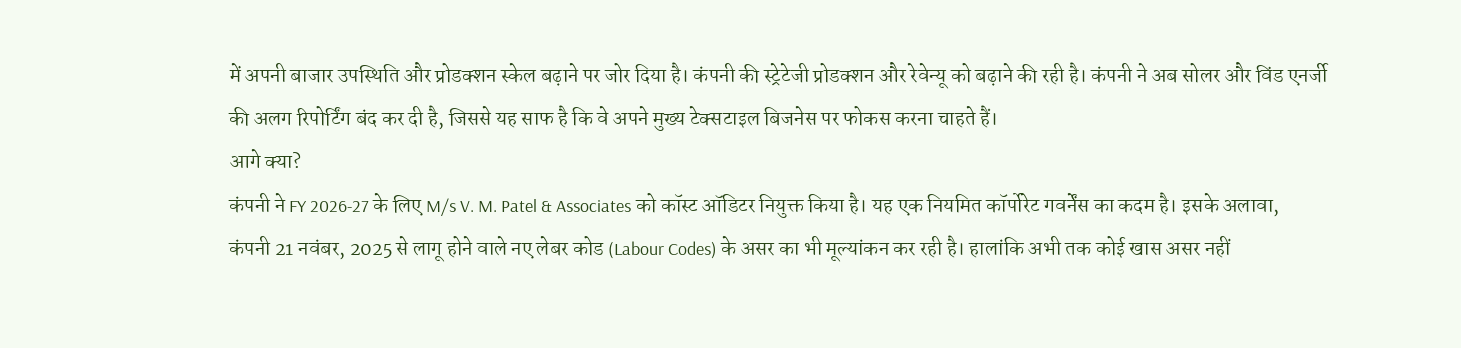में अपनी बाजार उपस्थिति और प्रोडक्शन स्केल बढ़ाने पर जोर दिया है। कंपनी की स्ट्रेटेजी प्रोडक्शन और रेवेन्यू को बढ़ाने की रही है। कंपनी ने अब सोलर और विंड एनर्जी की अलग रिपोर्टिंग बंद कर दी है, जिससे यह साफ है कि वे अपने मुख्य टेक्सटाइल बिजनेस पर फोकस करना चाहते हैं।
आगे क्या?
कंपनी ने FY 2026-27 के लिए M/s V. M. Patel & Associates को कॉस्ट ऑडिटर नियुक्त किया है। यह एक नियमित कॉर्पोरेट गवर्नेंस का कदम है। इसके अलावा, कंपनी 21 नवंबर, 2025 से लागू होने वाले नए लेबर कोड (Labour Codes) के असर का भी मूल्यांकन कर रही है। हालांकि अभी तक कोई खास असर नहीं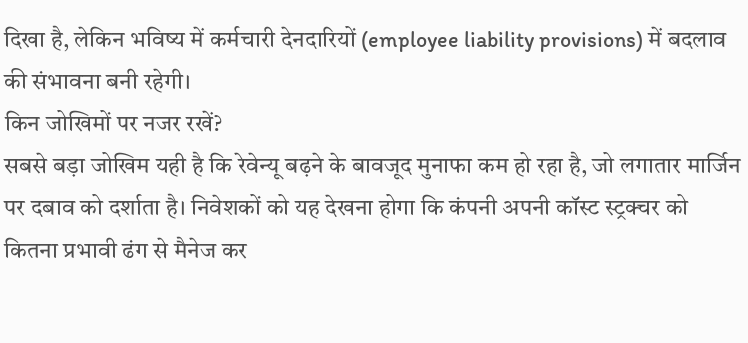दिखा है, लेकिन भविष्य में कर्मचारी देनदारियों (employee liability provisions) में बदलाव की संभावना बनी रहेगी।
किन जोखिमों पर नजर रखें?
सबसे बड़ा जोखिम यही है कि रेवेन्यू बढ़ने के बावजूद मुनाफा कम हो रहा है, जो लगातार मार्जिन पर दबाव को दर्शाता है। निवेशकों को यह देखना होगा कि कंपनी अपनी कॉस्ट स्ट्रक्चर को कितना प्रभावी ढंग से मैनेज कर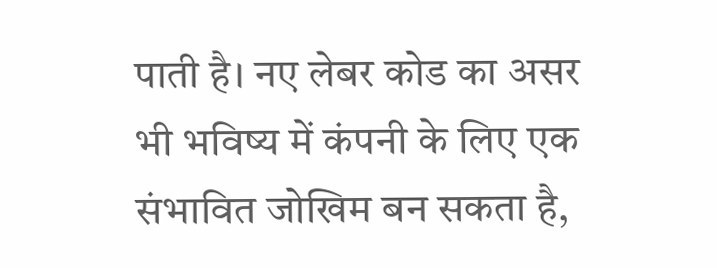पाती है। नए लेबर कोड का असर भी भविष्य में कंपनी के लिए एक संभावित जोखिम बन सकता है,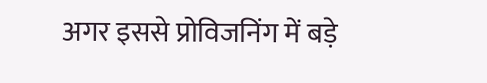अगर इससे प्रोविजनिंग में बड़े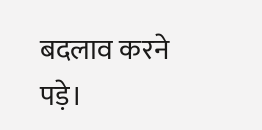बदलाव करने पड़े।